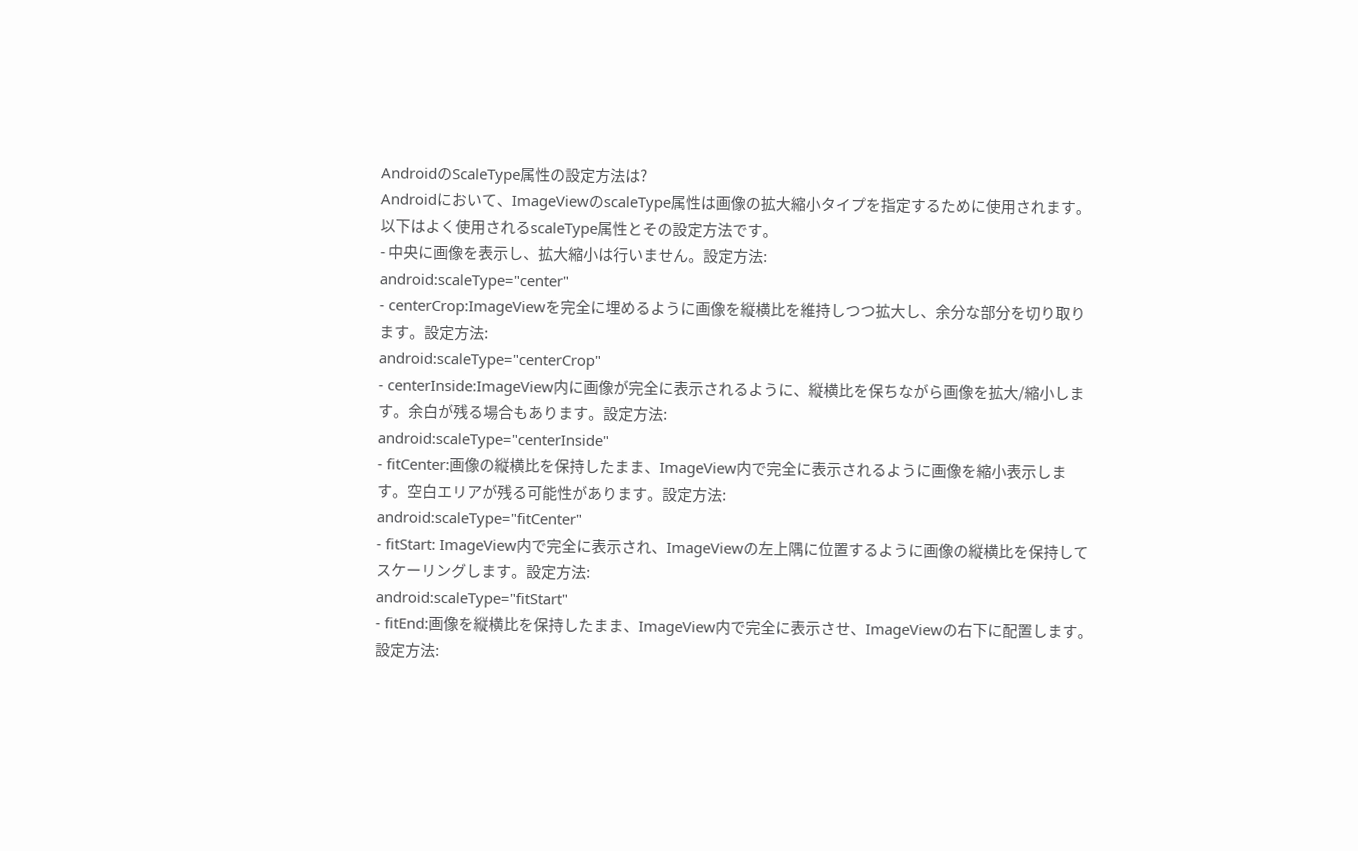AndroidのScaleType属性の設定方法は?
Androidにおいて、ImageViewのscaleType属性は画像の拡大縮小タイプを指定するために使用されます。以下はよく使用されるscaleType属性とその設定方法です。
- 中央に画像を表示し、拡大縮小は行いません。設定方法:
android:scaleType="center"
- centerCrop:ImageViewを完全に埋めるように画像を縦横比を維持しつつ拡大し、余分な部分を切り取ります。設定方法:
android:scaleType="centerCrop"
- centerInside:ImageView内に画像が完全に表示されるように、縦横比を保ちながら画像を拡大/縮小します。余白が残る場合もあります。設定方法:
android:scaleType="centerInside"
- fitCenter:画像の縦横比を保持したまま、ImageView内で完全に表示されるように画像を縮小表示します。空白エリアが残る可能性があります。設定方法:
android:scaleType="fitCenter"
- fitStart: ImageView内で完全に表示され、ImageViewの左上隅に位置するように画像の縦横比を保持してスケーリングします。設定方法:
android:scaleType="fitStart"
- fitEnd:画像を縦横比を保持したまま、ImageView内で完全に表示させ、ImageViewの右下に配置します。設定方法: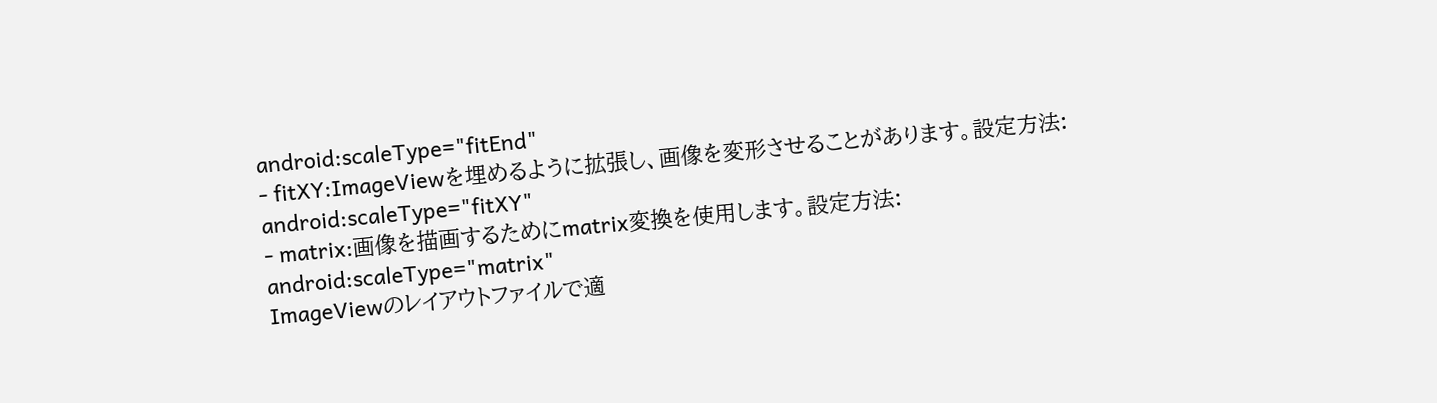android:scaleType="fitEnd"
- fitXY:ImageViewを埋めるように拡張し、画像を変形させることがあります。設定方法:
android:scaleType="fitXY"
- matrix:画像を描画するためにmatrix変換を使用します。設定方法:
android:scaleType="matrix"
ImageViewのレイアウトファイルで適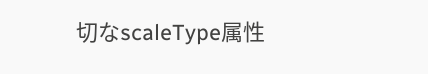切なscaleType属性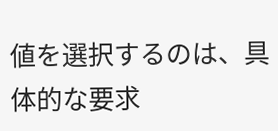値を選択するのは、具体的な要求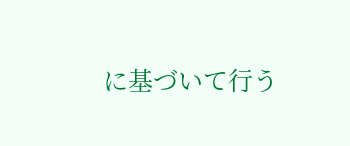に基づいて行う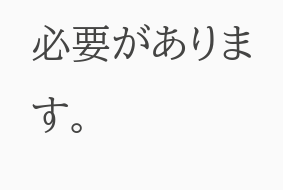必要があります。